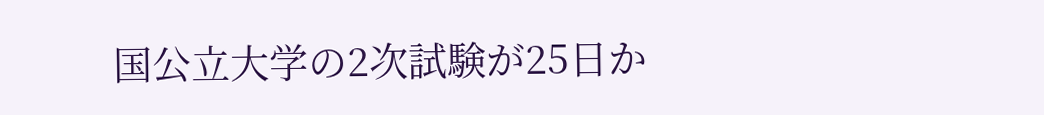国公立大学の2次試験が25日か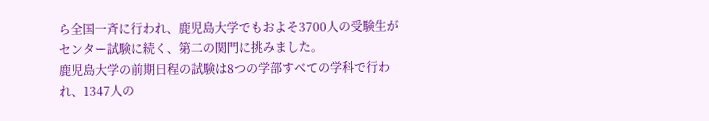ら全国一斉に行われ、鹿児島大学でもおよそ3700人の受験生がセンター試験に続く、第二の関門に挑みました。
鹿児島大学の前期日程の試験は8つの学部すべての学科で行われ、1347人の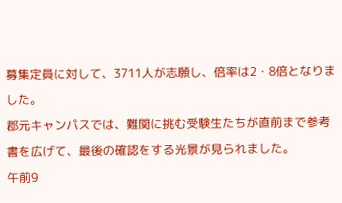募集定員に対して、3711人が志願し、倍率は2・8倍となりました。
郡元キャンパスでは、難関に挑む受験生たちが直前まで参考書を広げて、最後の確認をする光景が見られました。
午前9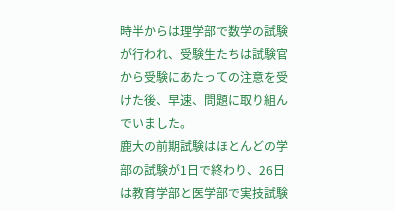時半からは理学部で数学の試験が行われ、受験生たちは試験官から受験にあたっての注意を受けた後、早速、問題に取り組んでいました。
鹿大の前期試験はほとんどの学部の試験が1日で終わり、26日は教育学部と医学部で実技試験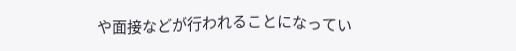や面接などが行われることになってい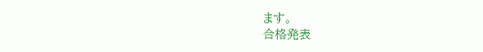ます。
合格発表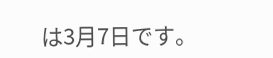は3月7日です。